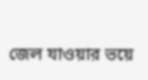জেল যাওয়ার ভয়ে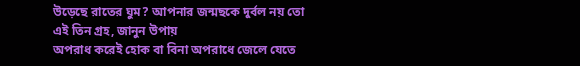উড়েছে রাতের ঘুম? আপনার জন্মছকে দুর্বল নয় তো এই তিন গ্রহ, জানুন উপায়
অপরাধ করেই হোক বা বিনা অপরাধে জেলে যেতে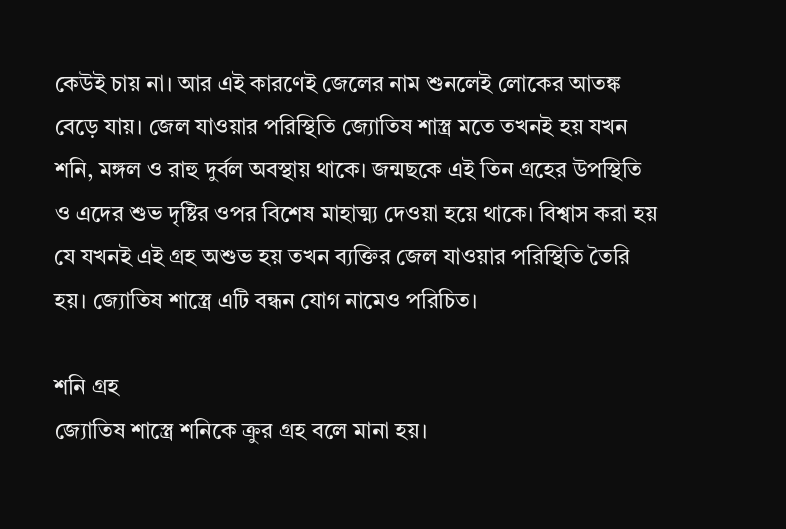কেউই চায় না। আর এই কারণেই জেলের নাম শুনলেই লোকের আতঙ্ক বেড়ে যায়। জেল যাওয়ার পরিস্থিতি জ্যোতিষ শাস্ত্র মতে তখনই হয় যখন শনি, মঙ্গল ও রাহু দুর্বল অবস্থায় থাকে। জন্মছকে এই তিন গ্রহের উপস্থিতি ও এদের শুভ দৃষ্টির ওপর বিশেষ মাহাত্ম্য দেওয়া হয়ে থাকে। বিশ্বাস করা হয় যে যখনই এই গ্রহ অশুভ হয় তখন ব্যক্তির জেল যাওয়ার পরিস্থিতি তৈরি হয়। জ্যোতিষ শাস্ত্রে এটি বন্ধন যোগ নামেও পরিচিত।

শনি গ্রহ
জ্যোতিষ শাস্ত্রে শনিকে ক্রুর গ্রহ বলে মানা হয়।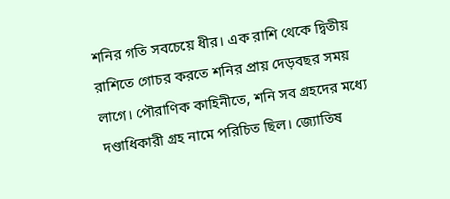শনির গতি সবচেয়ে ধীর। এক রাশি থেকে দ্বিতীয় রাশিতে গোচর করতে শনির প্রায় দেড়বছর সময় লাগে। পৌরাণিক কাহিনীতে, শনি সব গ্রহদের মধ্যে দণ্ডাধিকারী গ্রহ নামে পরিচিত ছিল। জ্যোতিষ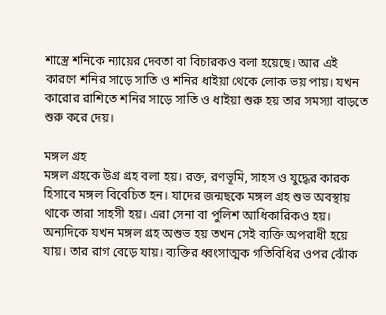শাস্ত্রে শনিকে ন্যায়ের দেবতা বা বিচারকও বলা হয়েছে। আর এই কারণে শনির সাড়ে সাতি ও শনির ধাইয়া থেকে লোক ভয় পায়। যখন কারোর রাশিতে শনির সাড়ে সাতি ও ধাইয়া শুরু হয় তার সমস্যা বাড়তে শুরু করে দেয়।

মঙ্গল গ্রহ
মঙ্গল গ্রহকে উগ্র গ্রহ বলা হয়। রক্ত, রণভূমি, সাহস ও যুদ্ধের কারক হিসাবে মঙ্গল বিবেচিত হন। যাদের জন্মছকে মঙ্গল গ্রহ শুভ অবস্থায় থাকে তারা সাহসী হয়। এরা সেনা বা পুলিশ আধিকারিকও হয়। অন্যদিকে যখন মঙ্গল গ্রহ অশুভ হয় তখন সেই ব্যক্তি অপরাধী হয়ে যায়। তার রাগ বেড়ে যায়। ব্যক্তির ধ্বংসাত্মক গতিবিধির ওপর ঝোঁক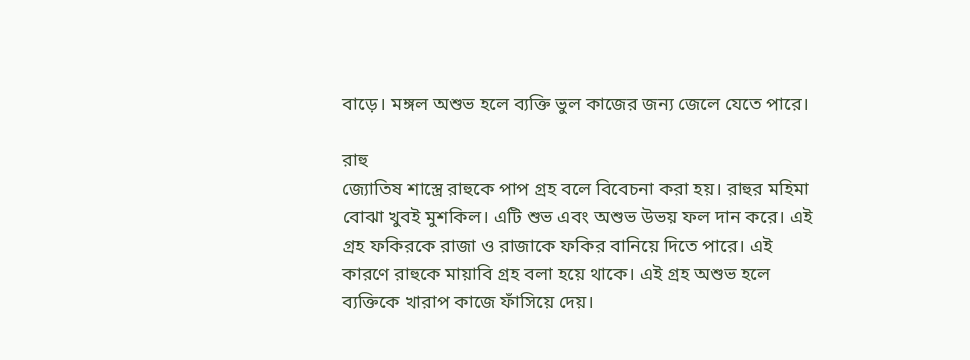বাড়ে। মঙ্গল অশুভ হলে ব্যক্তি ভুল কাজের জন্য জেলে যেতে পারে।

রাহু
জ্যোতিষ শাস্ত্রে রাহুকে পাপ গ্রহ বলে বিবেচনা করা হয়। রাহুর মহিমা বোঝা খুবই মুশকিল। এটি শুভ এবং অশুভ উভয় ফল দান করে। এই গ্রহ ফকিরকে রাজা ও রাজাকে ফকির বানিয়ে দিতে পারে। এই কারণে রাহুকে মায়াবি গ্রহ বলা হয়ে থাকে। এই গ্রহ অশুভ হলে ব্যক্তিকে খারাপ কাজে ফাঁসিয়ে দেয়।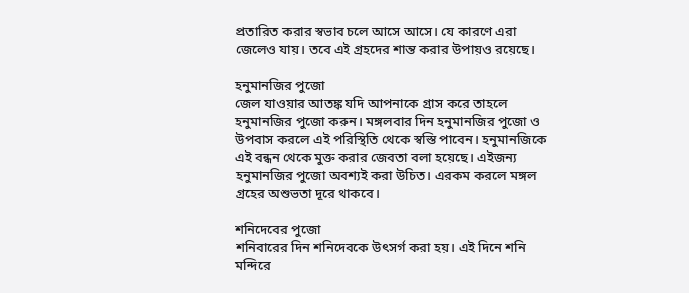প্রতারিত করার স্বভাব চলে আসে আসে। যে কারণে এরা জেলেও যায়। তবে এই গ্রহদের শান্ত করার উপায়ও রয়েছে।

হনুমানজির পুজো
জেল যাওয়ার আতঙ্ক যদি আপনাকে গ্রাস করে তাহলে হনুমানজির পুজো করুন। মঙ্গলবার দিন হনুমানজির পুজো ও উপবাস করলে এই পরিস্থিতি থেকে স্বস্তি পাবেন। হনুমানজিকে এই বন্ধন থেকে মুক্ত করার জেবতা বলা হয়েছে। এইজন্য হনুমানজির পুজো অবশ্যই করা উচিত। এরকম করলে মঙ্গল গ্রহের অশুভতা দূরে থাকবে।

শনিদেবের পুজো
শনিবারের দিন শনিদেবকে উৎসর্গ করা হয়। এই দিনে শনি মন্দিরে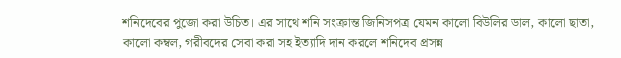শনিদেবের পুজো করা উচিত। এর সাথে শনি সংক্রান্ত জিনিসপত্র যেমন কালো বিউলির ডাল, কালো ছাতা, কালো কম্বল, গরীবদের সেবা করা সহ ইত্যাদি দান করলে শনিদেব প্রসন্ন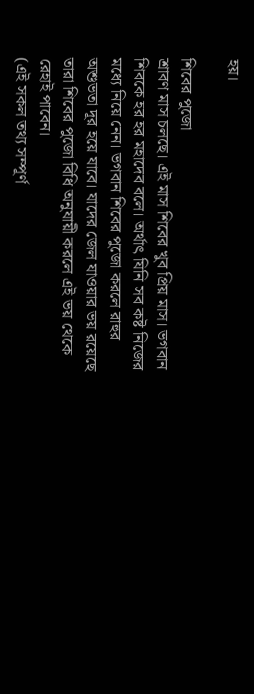হয়।

শিবের পুজো
শ্রাবণ মাস চলছে। এই মাস শিবের খুব প্রিয় মাস। ভগবান শিবকে হর হর মহাদেব বলে। অর্থাৎ যিনি সব কষ্ট নিজের মধ্যে নিয়ে নেন। ভগবান শিবের পুজো করলে রাহুর অশুভতা দূর হয়ে যাবে। যাদের জেল যাওয়ার ভয় রয়েছে তারা শিবের পুজো বিধি অনুযায়ী করলে এই ভয় থেকে রেহাই পাবেন।
(এই সকল তথ্য সম্পূর্ণ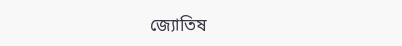জ্যোতিষ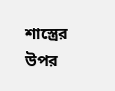শাস্ত্রের উপর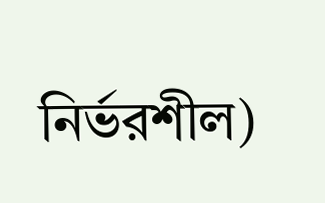নির্ভরশীল)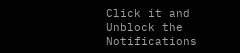Click it and Unblock the Notifications